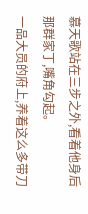慕天歌站在三步之外,看着他身后那群家丁,嘴角勾起。
一品大员的府上,养着这么多带刀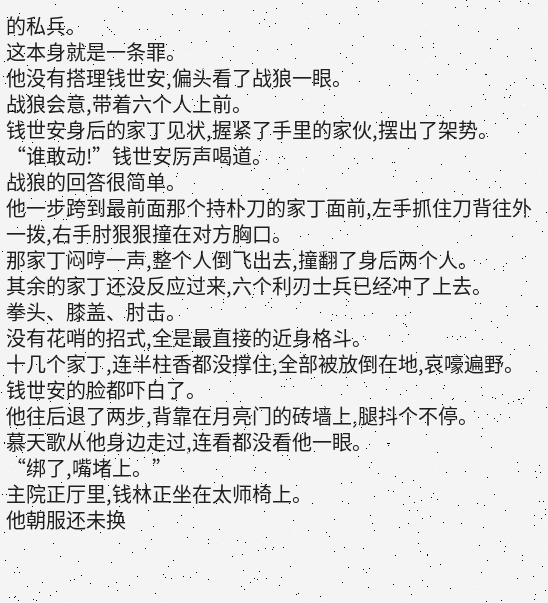的私兵。
这本身就是一条罪。
他没有搭理钱世安,偏头看了战狼一眼。
战狼会意,带着六个人上前。
钱世安身后的家丁见状,握紧了手里的家伙,摆出了架势。
“谁敢动!”钱世安厉声喝道。
战狼的回答很简单。
他一步跨到最前面那个持朴刀的家丁面前,左手抓住刀背往外一拨,右手肘狠狠撞在对方胸口。
那家丁闷哼一声,整个人倒飞出去,撞翻了身后两个人。
其余的家丁还没反应过来,六个利刃士兵已经冲了上去。
拳头、膝盖、肘击。
没有花哨的招式,全是最直接的近身格斗。
十几个家丁,连半柱香都没撑住,全部被放倒在地,哀嚎遍野。
钱世安的脸都吓白了。
他往后退了两步,背靠在月亮门的砖墙上,腿抖个不停。
慕天歌从他身边走过,连看都没看他一眼。
“绑了,嘴堵上。”
主院正厅里,钱林正坐在太师椅上。
他朝服还未换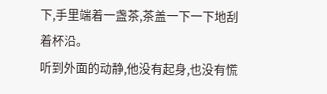下,手里端着一盏茶,茶盖一下一下地刮着杯沿。
听到外面的动静,他没有起身,也没有慌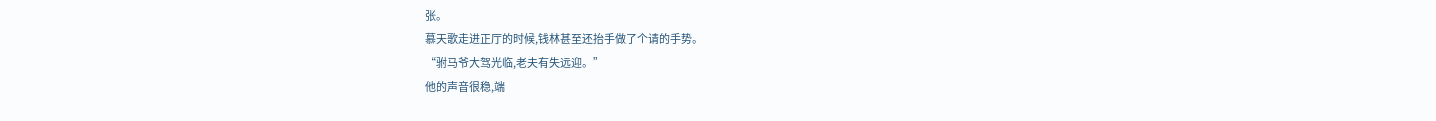张。
慕天歌走进正厅的时候,钱林甚至还抬手做了个请的手势。
“驸马爷大驾光临,老夫有失远迎。”
他的声音很稳,端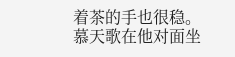着茶的手也很稳。
慕天歌在他对面坐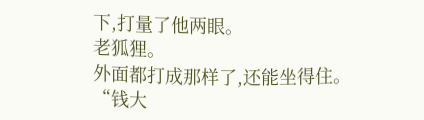下,打量了他两眼。
老狐狸。
外面都打成那样了,还能坐得住。
“钱大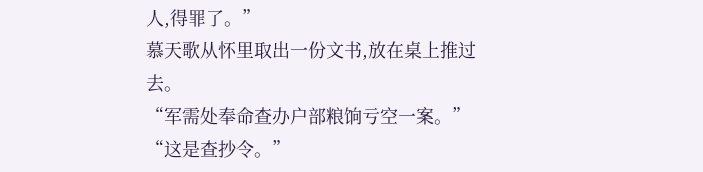人,得罪了。”
慕天歌从怀里取出一份文书,放在桌上推过去。
“军需处奉命查办户部粮饷亏空一案。”
“这是查抄令。”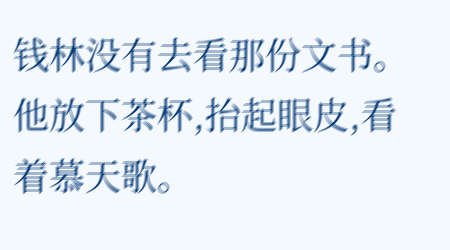钱林没有去看那份文书。
他放下茶杯,抬起眼皮,看着慕天歌。